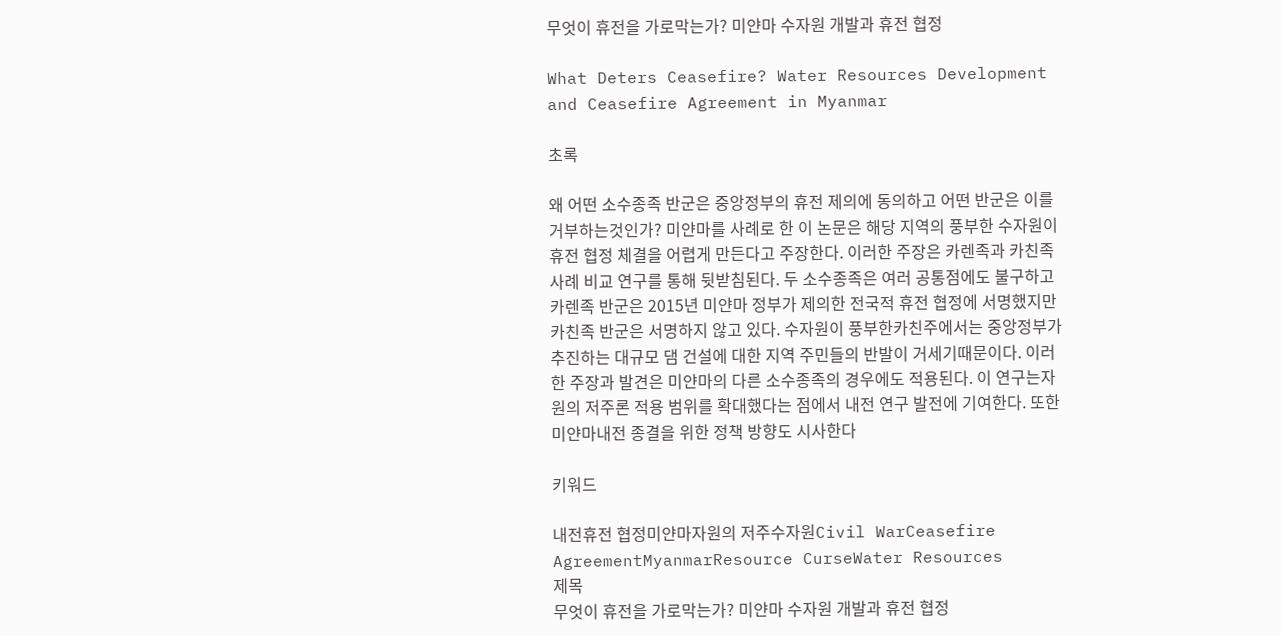무엇이 휴전을 가로막는가? 미얀마 수자원 개발과 휴전 협정

What Deters Ceasefire? Water Resources Development and Ceasefire Agreement in Myanmar

초록

왜 어떤 소수종족 반군은 중앙정부의 휴전 제의에 동의하고 어떤 반군은 이를 거부하는것인가? 미얀마를 사례로 한 이 논문은 해당 지역의 풍부한 수자원이 휴전 협정 체결을 어렵게 만든다고 주장한다. 이러한 주장은 카렌족과 카친족 사례 비교 연구를 통해 뒷받침된다. 두 소수종족은 여러 공통점에도 불구하고 카렌족 반군은 2015년 미얀마 정부가 제의한 전국적 휴전 협정에 서명했지만 카친족 반군은 서명하지 않고 있다. 수자원이 풍부한카친주에서는 중앙정부가 추진하는 대규모 댐 건설에 대한 지역 주민들의 반발이 거세기때문이다. 이러한 주장과 발견은 미얀마의 다른 소수종족의 경우에도 적용된다. 이 연구는자원의 저주론 적용 범위를 확대했다는 점에서 내전 연구 발전에 기여한다. 또한 미얀마내전 종결을 위한 정책 방향도 시사한다

키워드

내전휴전 협정미얀마자원의 저주수자원Civil WarCeasefire AgreementMyanmarResource CurseWater Resources
제목
무엇이 휴전을 가로막는가? 미얀마 수자원 개발과 휴전 협정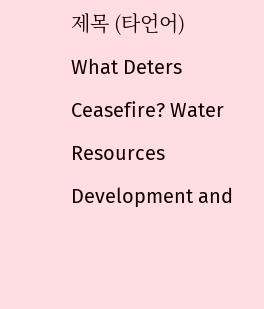제목 (타언어)
What Deters Ceasefire? Water Resources Development and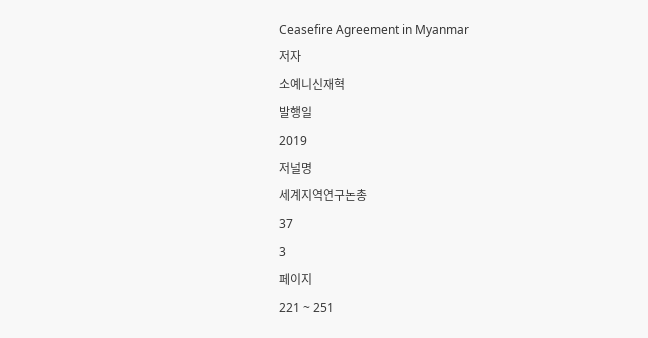Ceasefire Agreement in Myanmar
저자
소예니신재혁
발행일
2019
저널명
세계지역연구논총
37
3
페이지
221 ~ 251